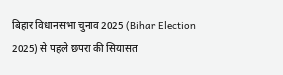बिहार विधानसभा चुनाव 2025 (Bihar Election 2025) से पहले छपरा की सियासत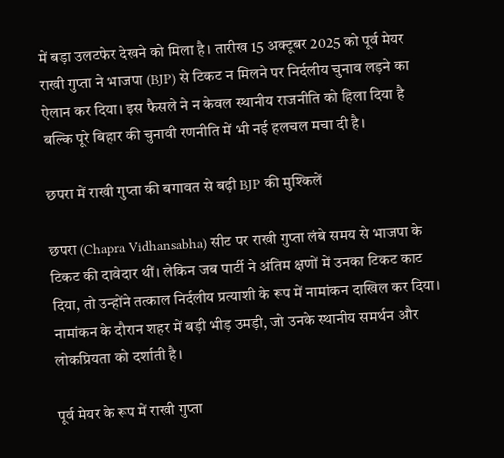में बड़ा उलटफेर देखने को मिला है। तारीख 15 अक्टूबर 2025 को पूर्व मेयर राखी गुप्ता ने भाजपा (BJP) से टिकट न मिलने पर निर्दलीय चुनाव लड़ने का ऐलान कर दिया। इस फैसले ने न केवल स्थानीय राजनीति को हिला दिया है बल्कि पूरे बिहार की चुनावी रणनीति में भी नई हलचल मचा दी है।

छपरा में राखी गुप्ता की बगावत से बढ़ी BJP की मुश्किलें

छपरा (Chapra Vidhansabha) सीट पर राखी गुप्ता लंबे समय से भाजपा के टिकट की दावेदार थीं। लेकिन जब पार्टी ने अंतिम क्षणों में उनका टिकट काट दिया, तो उन्होंने तत्काल निर्दलीय प्रत्याशी के रूप में नामांकन दाखिल कर दिया। नामांकन के दौरान शहर में बड़ी भीड़ उमड़ी, जो उनके स्थानीय समर्थन और लोकप्रियता को दर्शाती है।

पूर्व मेयर के रूप में राखी गुप्ता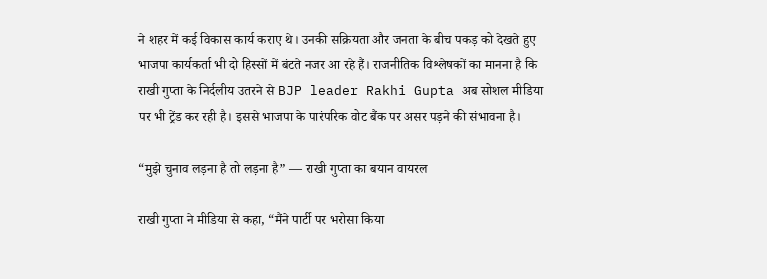ने शहर में कई विकास कार्य कराए थे। उनकी सक्रियता और जनता के बीच पकड़ को देखते हुए भाजपा कार्यकर्ता भी दो हिस्सों में बंटते नजर आ रहे हैं। राजनीतिक विश्लेषकों का मानना है कि राखी गुप्ता के निर्दलीय उतरने से BJP leader Rakhi Gupta अब सोशल मीडिया पर भी ट्रेंड कर रही है। इससे भाजपा के पारंपरिक वोट बैंक पर असर पड़ने की संभावना है।

“मुझे चुनाव लड़ना है तो लड़ना है” — राखी गुप्ता का बयान वायरल

राखी गुप्ता ने मीडिया से कहा, “मैंने पार्टी पर भरोसा किया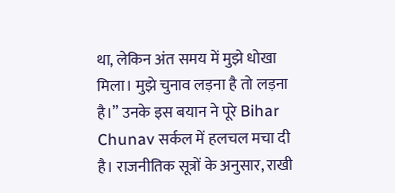था, लेकिन अंत समय में मुझे धोखा मिला। मुझे चुनाव लड़ना है तो लड़ना है।” उनके इस बयान ने पूरे Bihar Chunav सर्कल में हलचल मचा दी है। राजनीतिक सूत्रों के अनुसार, राखी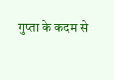गुप्ता के कदम से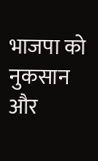भाजपा को नुकसान और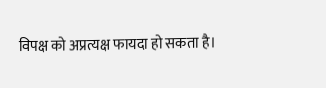विपक्ष को अप्रत्यक्ष फायदा हो सकता है।